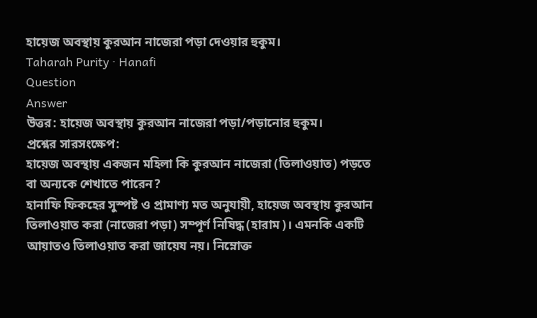হায়েজ অবস্থায় কুরআন নাজেরা পড়া দেওয়ার হুকুম।
Taharah Purity · Hanafi
Question
Answer
উত্তর: হায়েজ অবস্থায় কুরআন নাজেরা পড়া/পড়ানোর হুকুম।
প্রশ্নের সারসংক্ষেপ:
হায়েজ অবস্থায় একজন মহিলা কি কুরআন নাজেরা (তিলাওয়াত) পড়তে বা অন্যকে শেখাতে পারেন?
হানাফি ফিকহের সুস্পষ্ট ও প্রামাণ্য মত অনুযায়ী, হায়েজ অবস্থায় কুরআন তিলাওয়াত করা (নাজেরা পড়া) সম্পূর্ণ নিষিদ্ধ (হারাম)। এমনকি একটি আয়াতও তিলাওয়াত করা জায়েয নয়। নিম্নোক্ত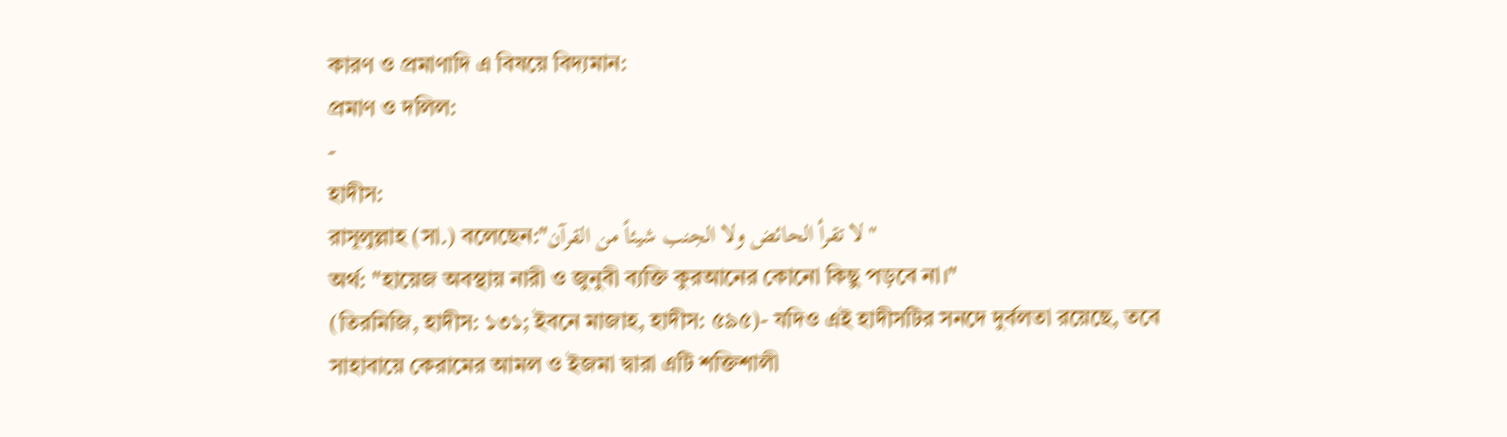কারণ ও প্রমাণাদি এ বিষয়ে বিদ্যমান:
প্রমাণ ও দলিল:
-
হাদীস:
রাসূলুল্লাহ (সা.) বলেছেন:"لا تقرأ الحائض ولا الجنب شيئاً من القرآن"
অর্থ: "হায়েজ অবস্থায় নারী ও জুনুবী ব্যক্তি কুরআনের কোনো কিছু পড়বে না।"
(তিরমিজি, হাদীস: ১৩১; ইবনে মাজাহ, হাদীস: ৫৯৫)- যদিও এই হাদীসটির সনদে দুর্বলতা রয়েছে, তবে সাহাবায়ে কেরামের আমল ও ইজমা দ্বারা এটি শক্তিশালী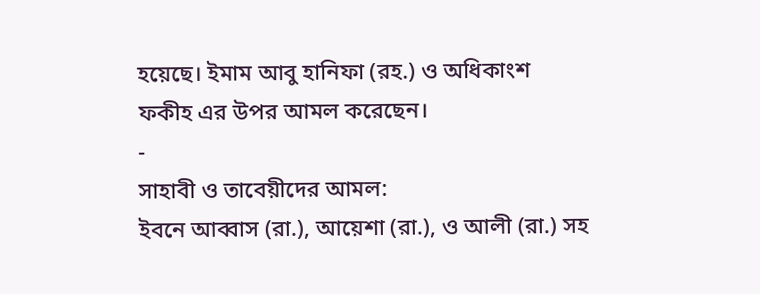হয়েছে। ইমাম আবু হানিফা (রহ.) ও অধিকাংশ ফকীহ এর উপর আমল করেছেন।
-
সাহাবী ও তাবেয়ীদের আমল:
ইবনে আব্বাস (রা.), আয়েশা (রা.), ও আলী (রা.) সহ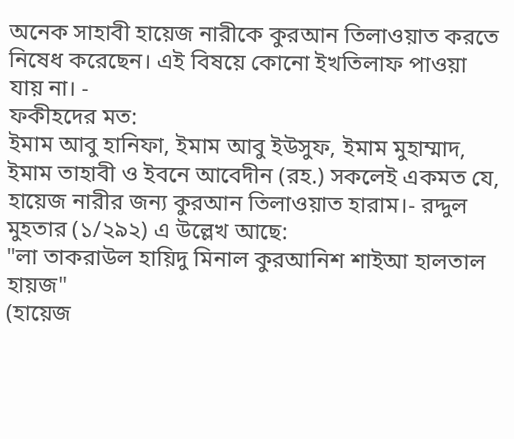অনেক সাহাবী হায়েজ নারীকে কুরআন তিলাওয়াত করতে নিষেধ করেছেন। এই বিষয়ে কোনো ইখতিলাফ পাওয়া যায় না। -
ফকীহদের মত:
ইমাম আবু হানিফা, ইমাম আবু ইউসুফ, ইমাম মুহাম্মাদ, ইমাম তাহাবী ও ইবনে আবেদীন (রহ.) সকলেই একমত যে, হায়েজ নারীর জন্য কুরআন তিলাওয়াত হারাম।- রদ্দুল মুহতার (১/২৯২) এ উল্লেখ আছে:
"লা তাকরাউল হায়িদু মিনাল কুরআনিশ শাইআ হালতাল হায়জ"
(হায়েজ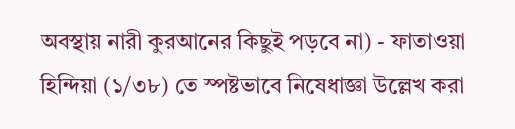অবস্থায় নারী কুরআনের কিছুই পড়বে না) - ফাতাওয়া হিন্দিয়া (১/৩৮) তে স্পষ্টভাবে নিষেধাজ্ঞা উল্লেখ করা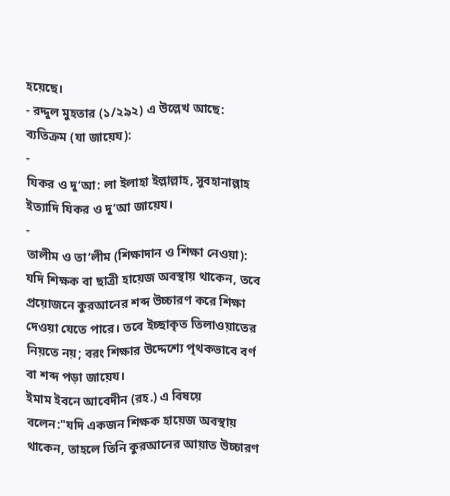হয়েছে।
- রদ্দুল মুহতার (১/২৯২) এ উল্লেখ আছে:
ব্যতিক্রম (যা জায়েয):
-
যিকর ও দু‘আ: লা ইলাহা ইল্লাল্লাহ, সুবহানাল্লাহ ইত্যাদি যিকর ও দু‘আ জায়েয।
-
তালীম ও তা‘লীম (শিক্ষাদান ও শিক্ষা নেওয়া):
যদি শিক্ষক বা ছাত্রী হায়েজ অবস্থায় থাকেন, তবে প্রয়োজনে কুরআনের শব্দ উচ্চারণ করে শিক্ষা দেওয়া যেতে পারে। তবে ইচ্ছাকৃত তিলাওয়াতের নিয়তে নয়; বরং শিক্ষার উদ্দেশ্যে পৃথকভাবে বর্ণ বা শব্দ পড়া জায়েয।
ইমাম ইবনে আবেদীন (রহ.) এ বিষয়ে বলেন:"যদি একজন শিক্ষক হায়েজ অবস্থায় থাকেন, তাহলে তিনি কুরআনের আয়াত উচ্চারণ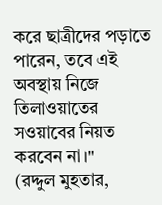করে ছাত্রীদের পড়াতে পারেন, তবে এই অবস্থায় নিজে তিলাওয়াতের সওয়াবের নিয়ত করবেন না।"
(রদ্দুল মুহতার,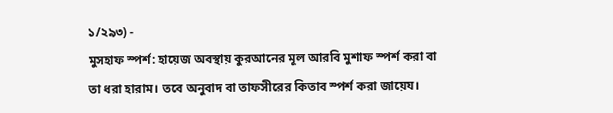১/২৯৩) -
মুসহাফ স্পর্শ: হায়েজ অবস্থায় কুরআনের মূল আরবি মুশাফ স্পর্শ করা বা তা ধরা হারাম। তবে অনুবাদ বা তাফসীরের কিতাব স্পর্শ করা জায়েয।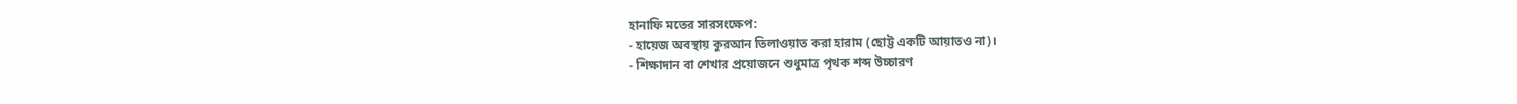হানাফি মতের সারসংক্ষেপ:
- হায়েজ অবস্থায় কুরআন তিলাওয়াত করা হারাম (ছোট্ট একটি আয়াতও না)।
- শিক্ষাদান বা শেখার প্রয়োজনে শুধুমাত্র পৃথক শব্দ উচ্চারণ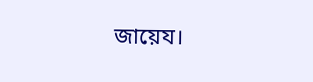জায়েয।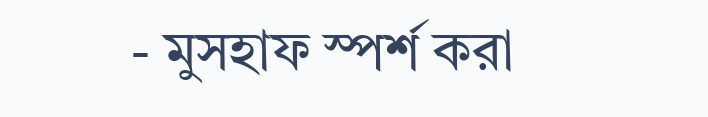- মুসহাফ স্পর্শ করা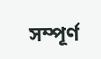সম্পূর্ণ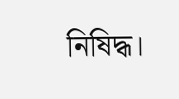নিষিদ্ধ।